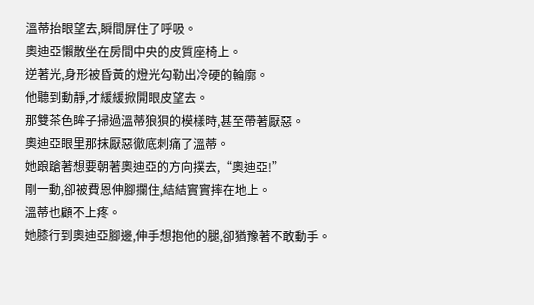溫蒂抬眼望去,瞬間屏住了呼吸。
奧迪亞懶散坐在房間中央的皮質座椅上。
逆著光,身形被昏黃的燈光勾勒出冷硬的輪廓。
他聽到動靜,才緩緩掀開眼皮望去。
那雙茶色眸子掃過溫蒂狼狽的模樣時,甚至帶著厭惡。
奧迪亞眼里那抹厭惡徹底刺痛了溫蒂。
她踉蹌著想要朝著奧迪亞的方向撲去,“奧迪亞!”
剛一動,卻被費恩伸腳攔住,結結實實摔在地上。
溫蒂也顧不上疼。
她膝行到奧迪亞腳邊,伸手想抱他的腿,卻猶豫著不敢動手。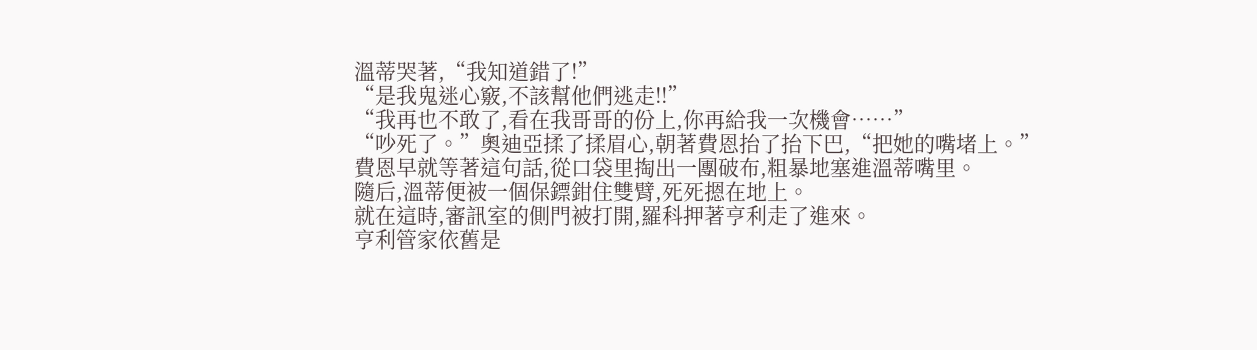溫蒂哭著,“我知道錯了!”
“是我鬼迷心竅,不該幫他們逃走!!”
“我再也不敢了,看在我哥哥的份上,你再給我一次機會……”
“吵死了。”奧迪亞揉了揉眉心,朝著費恩抬了抬下巴,“把她的嘴堵上。”
費恩早就等著這句話,從口袋里掏出一團破布,粗暴地塞進溫蒂嘴里。
隨后,溫蒂便被一個保鏢鉗住雙臂,死死摁在地上。
就在這時,審訊室的側門被打開,羅科押著亨利走了進來。
亨利管家依舊是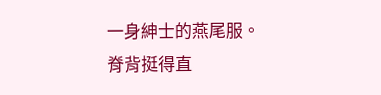一身紳士的燕尾服。
脊背挺得直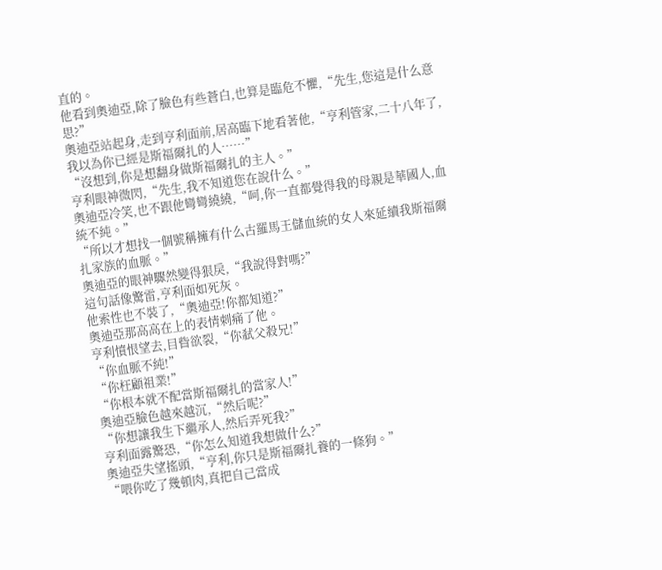直的。
他看到奧迪亞,除了臉色有些蒼白,也算是臨危不懼,“先生,您這是什么意思?”
奧迪亞站起身,走到亨利面前,居高臨下地看著他,“亨利管家,二十八年了,我以為你已經是斯福爾扎的人……”
“沒想到,你是想翻身做斯福爾扎的主人。”
亨利眼神微閃,“先生,我不知道您在說什么。”
奧迪亞冷笑,也不跟他彎彎繞繞,“呵,你一直都覺得我的母親是華國人,血統不純。”
“所以才想找一個號稱擁有什么古羅馬王儲血統的女人來延續我斯福爾扎家族的血脈。”
奧迪亞的眼神驟然變得狠戾,“我說得對嗎?”
這句話像驚雷,亨利面如死灰。
他索性也不裝了,“奧迪亞!你都知道?”
奧迪亞那高高在上的表情刺痛了他。
亨利憤恨望去,目眥欲裂,“你弒父殺兄!”
“你血脈不純!”
“你枉顧祖業!”
“你根本就不配當斯福爾扎的當家人!”
奧迪亞臉色越來越沉,“然后呢?”
“你想讓我生下繼承人,然后弄死我?”
亨利面露驚恐,“你怎么知道我想做什么?”
奧迪亞失望搖頭,“亨利,你只是斯福爾扎養的一條狗。”
“喂你吃了幾頓肉,真把自己當成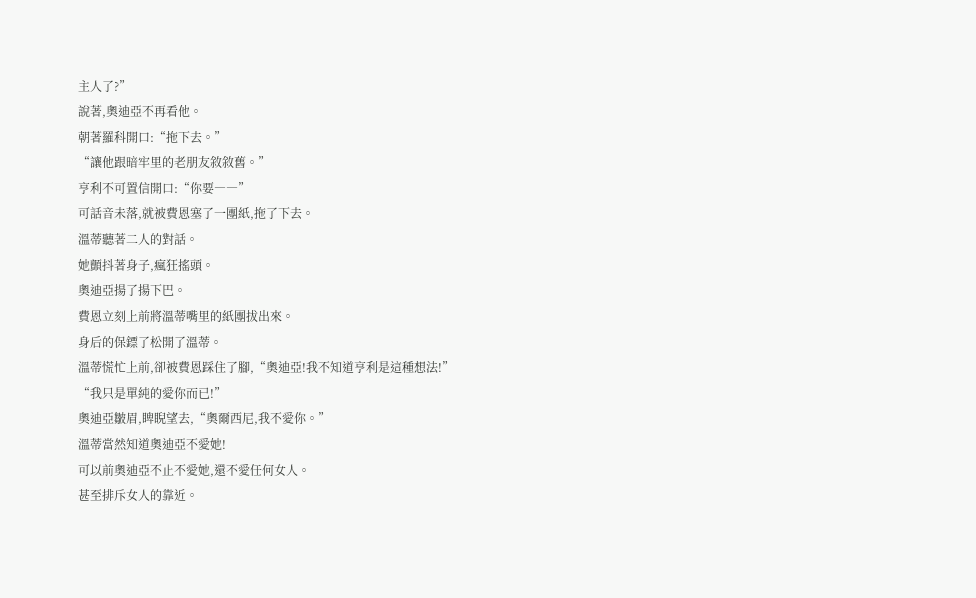主人了?”
說著,奧迪亞不再看他。
朝著羅科開口:“拖下去。”
“讓他跟暗牢里的老朋友敘敘舊。”
亨利不可置信開口:“你要――”
可話音未落,就被費恩塞了一團紙,拖了下去。
溫蒂聽著二人的對話。
她顫抖著身子,瘋狂搖頭。
奧迪亞揚了揚下巴。
費恩立刻上前將溫蒂嘴里的紙團拔出來。
身后的保鏢了松開了溫蒂。
溫蒂慌忙上前,卻被費恩踩住了腳,“奧迪亞!我不知道亨利是這種想法!”
“我只是單純的愛你而已!”
奧迪亞皺眉,睥睨望去,“奧爾西尼,我不愛你。”
溫蒂當然知道奧迪亞不愛她!
可以前奧迪亞不止不愛她,還不愛任何女人。
甚至排斥女人的靠近。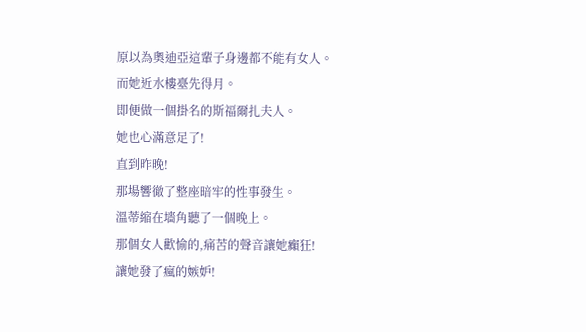原以為奧迪亞這輩子身邊都不能有女人。
而她近水樓臺先得月。
即便做一個掛名的斯福爾扎夫人。
她也心滿意足了!
直到昨晚!
那場響徹了整座暗牢的性事發生。
溫蒂縮在墻角聽了一個晚上。
那個女人歡愉的,痛苦的聲音讓她癲狂!
讓她發了瘋的嫉妒!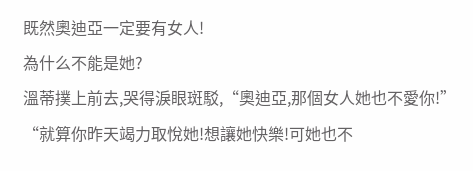既然奧迪亞一定要有女人!
為什么不能是她?
溫蒂撲上前去,哭得淚眼斑駁,“奧迪亞,那個女人她也不愛你!”
“就算你昨天竭力取悅她!想讓她快樂!可她也不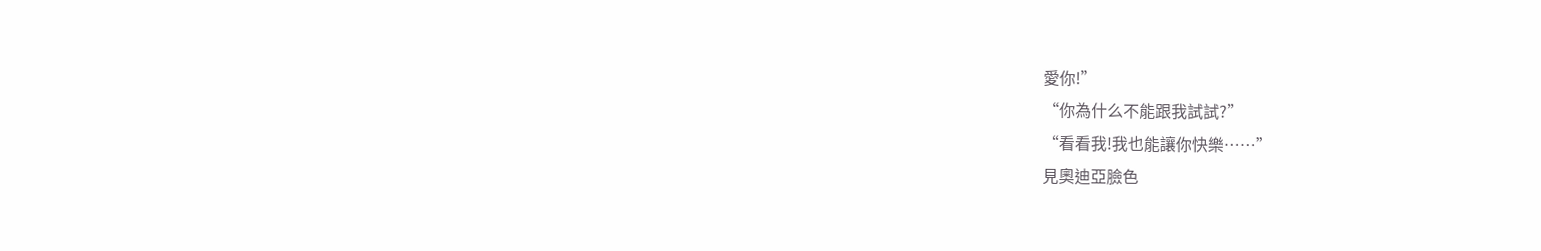愛你!”
“你為什么不能跟我試試?”
“看看我!我也能讓你快樂……”
見奧迪亞臉色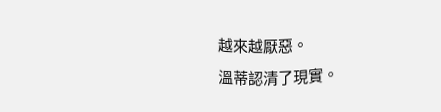越來越厭惡。
溫蒂認清了現實。